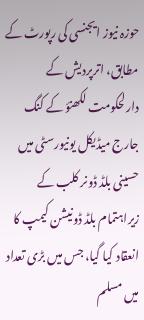حوزہ نیوز ایجنسی کی رپورٹ کے مطابق، اترپردیش کے دارلحکومت لکھنؤ کے کنگ جارج میڈیکل یونیورسٹی میں حسینی بلڈ ڈونر کلب کے زیراہتمام بلڈ ڈونیشن کیمپ کا انعقاد کیا گیا، جس میں بڑی تعداد میں مسلم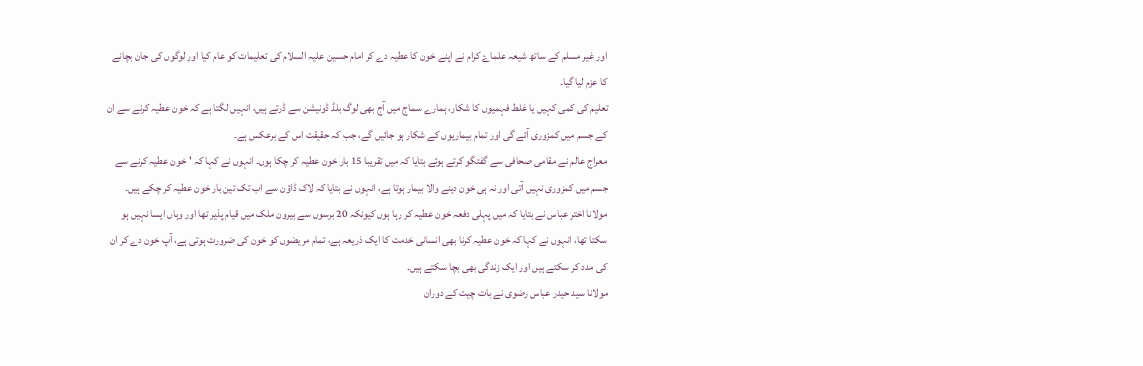اور غیر مسلم کے ساتھ شیعہ علماۓ کرام نے اپنے خون کا عطیہ دے کر امام حسین علیہ السلام کی تعلیمات کو عام کیا اور لوگوں کی جان بچانے کا عزم لیا گیا۔
تعلیم کی کمی کہیں یا غلط فہمیوں کا شکار، ہمارے سماج میں آج بھی لوگ بلڈ ڈونیشن سے ڈرتے ہیں، انہیں لگتا ہے کہ خون عطیہ کرنے سے ان کے جسم میں کمزوری آئے گی اور تمام بیماریوں کے شکار ہو جائیں گے، جب کہ حقیقت اس کے برعکس ہے۔
معراج عالم نے مقامی صحافی سے گفتگو کرتے ہوئے بتایا کہ میں تقریبا 15 بار خون عطیہ کر چکا ہوں۔ انہوں نے کہا کہ 'خون عطیہ کرنے سے جسم میں کمزوری نہیں آتی اور نہ ہی خون دینے والا بیمار ہوتا ہے، انہوں نے بتایا کہ لاک ڈاؤن سے اب تک تین بار خون عطیہ کر چکے ہیں۔
مولانا اختر عباس نے بتایا کہ میں پہلی دفعہ خون عطیہ کر رہا ہوں کیونکہ 20 برسوں سے بیرون ملک میں قیام پذیر تھا اور وہاں ایسا نہیں ہو سکتا تھا، انہوں نے کہا کہ خون عطیہ کرنا بھی انسانی خدمت کا ایک ذریعہ ہے، تمام مریضوں کو خون کی ضرورت ہوتی ہے، آپ خون دے کر ان کی مدد کر سکتے ہیں اور ایک زندگی بھی بچا سکتے ہیں۔
مولانا سید حیدر عباس رضوی نے بات چیت کے دوران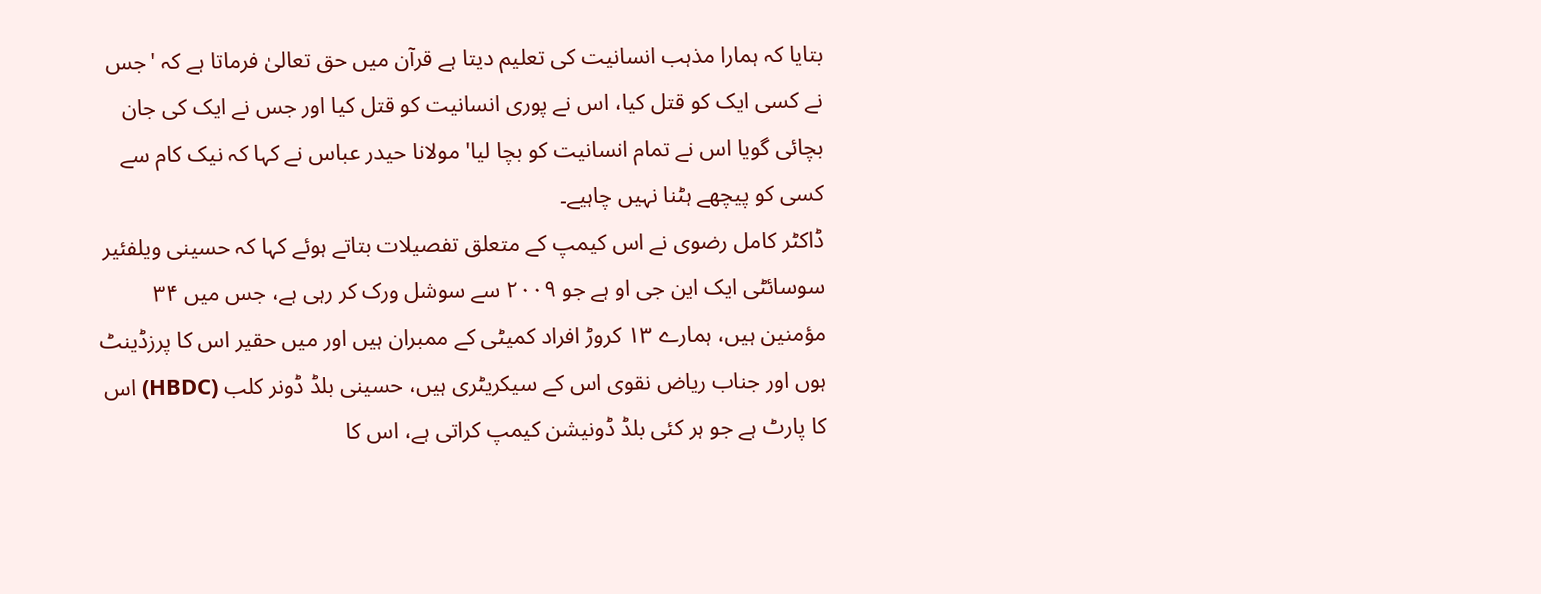بتایا کہ ہمارا مذہب انسانیت کی تعلیم دیتا ہے قرآن میں حق تعالیٰ فرماتا ہے کہ 'جس نے کسی ایک کو قتل کیا، اس نے پوری انسانیت کو قتل کیا اور جس نے ایک کی جان بچائی گویا اس نے تمام انسانیت کو بچا لیا' مولانا حیدر عباس نے کہا کہ نیک کام سے کسی کو پیچھے ہٹنا نہیں چاہیے۔
ڈاکٹر کامل رضوی نے اس کیمپ کے متعلق تفصیلات بتاتے ہوئے کہا کہ حسینی ویلفئیر سوسائٹی ایک این جی او ہے جو ۲۰۰۹ سے سوشل ورک کر رہی ہے، جس میں ۳۴ مؤمنین ہیں، ہمارے ۱۳ کروڑ افراد کمیٹی کے ممبران ہیں اور میں حقیر اس کا پرزڈینٹ ہوں اور جناب ریاض نقوی اس کے سیکریٹری ہیں، حسینی بلڈ ڈونر کلب (HBDC) اس کا پارٹ ہے جو ہر کئی بلڈ ڈونیشن کیمپ کراتی ہے، اس کا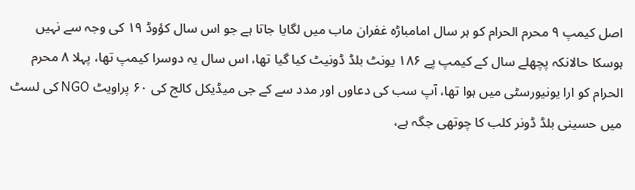اصل کیمپ ۹ محرم الحرام کو ہر سال امامباڑہ غفران ماب میں لگایا جاتا ہے جو اس سال کؤوڈ ۱۹ کی وجہ سے نہیں ہوسکا حالانکہ پچھلے سال کے کیمپ پے ۱۸۶ یونٹ بلڈ ڈونیٹ کیا گیا تھا، اس سال یہ دوسرا کیمپ تھا، پہلا ۸ محرم الحرام کو ارا یونیورسٹی میں ہوا تھا، آپ سب کی دعاوں اور مدد سے کے جی میڈیکل کالج کی ۶۰ پراویٹ NGO کی لسٹ میں حسینی بلڈ ڈونر کلب کا چوتھی جگہ ہے،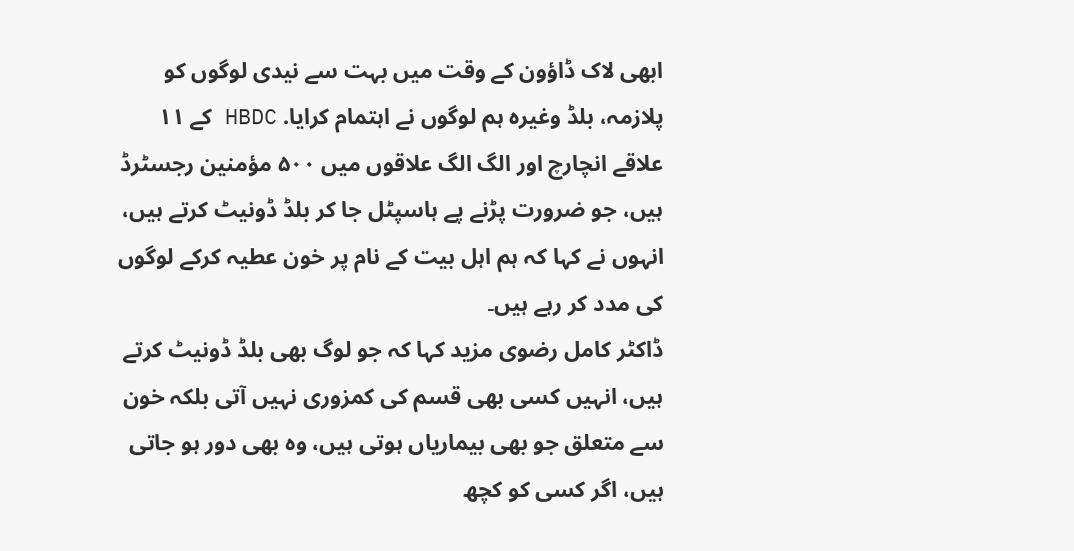ابھی لاک ڈاؤون کے وقت میں بہت سے نیدی لوگوں کو پلازمہ، بلڈ وغیرہ ہم لوگوں نے اہتمام کرایا. HBDC کے ۱۱ علاقے انچارچ اور الگ الگ علاقوں میں ۵۰۰ مؤمنین رجسٹرڈ ہیں، جو ضرورت پڑنے پے ہاسپٹل جا کر بلڈ ڈونیٹ کرتے ہیں، انہوں نے کہا کہ ہم اہل بیت کے نام پر خون عطیہ کرکے لوگوں کی مدد کر رہے ہیں۔
ڈاکٹر کامل رضوی مزید کہا کہ جو لوگ بھی بلڈ ڈونیٹ کرتے ہیں، انہیں کسی بھی قسم کی کمزوری نہیں آتی بلکہ خون سے متعلق جو بھی بیماریاں ہوتی ہیں، وہ بھی دور ہو جاتی ہیں، اگر کسی کو کچھ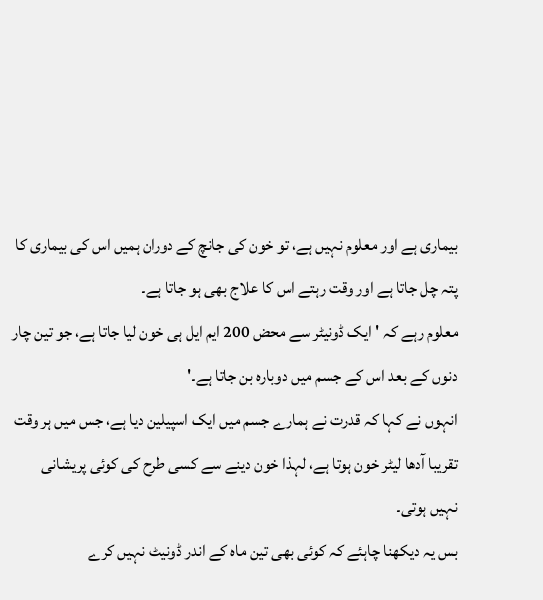بیماری ہے اور معلوم نہیں ہے، تو خون کی جانچ کے دوران ہمیں اس کی بیماری کا پتہ چل جاتا ہے اور وقت رہتے اس کا علاج بھی ہو جاتا ہے۔
معلوم رہے کہ 'ایک ڈونیٹر سے محض 200 ایم ایل ہی خون لیا جاتا ہے، جو تین چار دنوں کے بعد اس کے جسم میں دوبارہ بن جاتا ہے۔'
انہوں نے کہا کہ قدرت نے ہمارے جسم میں ایک اسپیلین دیا ہے، جس میں ہر وقت تقریبا آدھا لیٹر خون ہوتا ہے، لہذا خون دینے سے کسی طرح کی کوئی پریشانی نہیں ہوتی۔
بس یہ دیکھنا چاہئے کہ کوئی بھی تین ماہ کے اندر ڈونیٹ نہیں کرے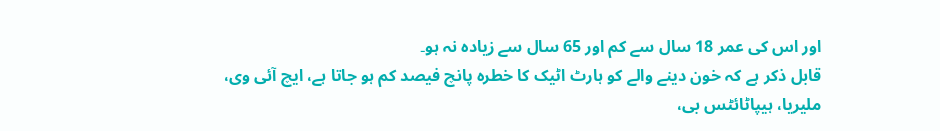اور اس کی عمر 18 سال سے کم اور 65 سال سے زیادہ نہ ہو۔
قابل ذکر ہے کہ خون دینے والے کو ہارٹ اٹیک کا خطرہ پانچ فیصد کم ہو جاتا ہے، ایچ آئی وی، ملیریا، ہیپاٹائٹس بی،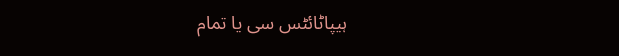ہیپاٹائٹس سی یا تمام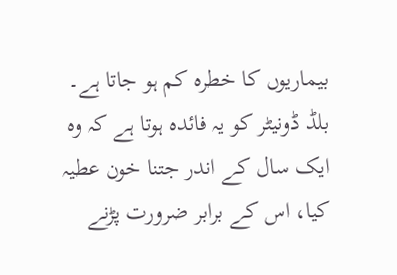بیماریوں کا خطرہ کم ہو جاتا ہے۔
بلڈ ڈونیٹر کو یہ فائدہ ہوتا ہے کہ وہ ایک سال کے اندر جتنا خون عطیہ کیا، اس کے برابر ضرورت پڑنے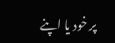پر خود یا اپنے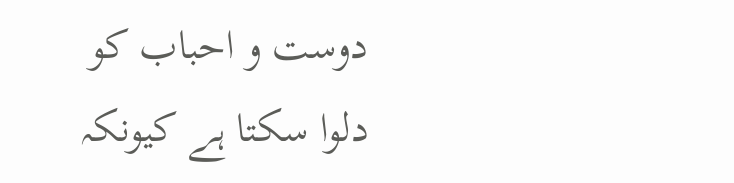دوست و احباب کو دلوا سکتا ہے کیونکہ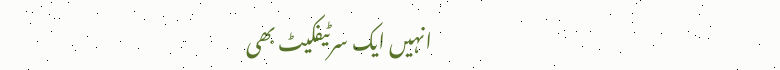انہیں ایک سرٹیفکیٹ بھی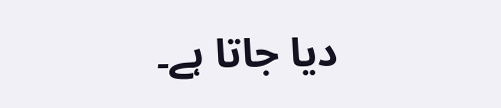دیا جاتا ہے۔